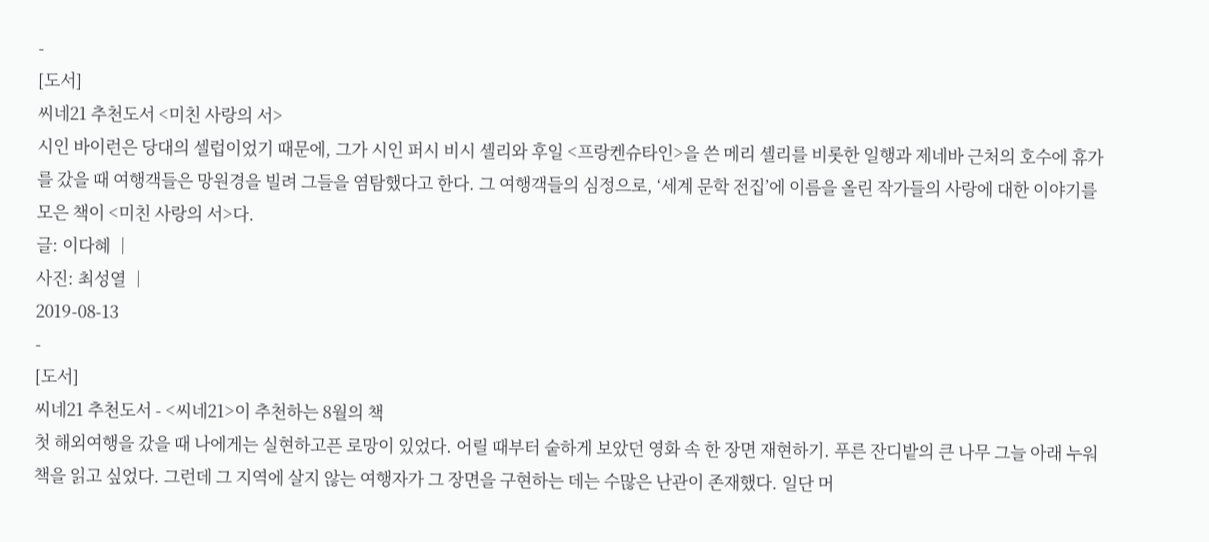-
[도서]
씨네21 추천도서 <미친 사랑의 서>
시인 바이런은 당대의 셀럽이었기 때문에, 그가 시인 퍼시 비시 셸리와 후일 <프랑켄슈타인>을 쓴 메리 셸리를 비롯한 일행과 제네바 근처의 호수에 휴가를 갔을 때 여행객들은 망원경을 빌려 그들을 염탐했다고 한다. 그 여행객들의 심정으로, ‘세계 문학 전집’에 이름을 올린 작가들의 사랑에 대한 이야기를 모은 책이 <미친 사랑의 서>다.
글: 이다혜 │
사진: 최성열 │
2019-08-13
-
[도서]
씨네21 추천도서 - <씨네21>이 추천하는 8월의 책
첫 해외여행을 갔을 때 나에게는 실현하고픈 로망이 있었다. 어릴 때부터 숱하게 보았던 영화 속 한 장면 재현하기. 푸른 잔디밭의 큰 나무 그늘 아래 누워 책을 읽고 싶었다. 그런데 그 지역에 살지 않는 여행자가 그 장면을 구현하는 데는 수많은 난관이 존재했다. 일단 머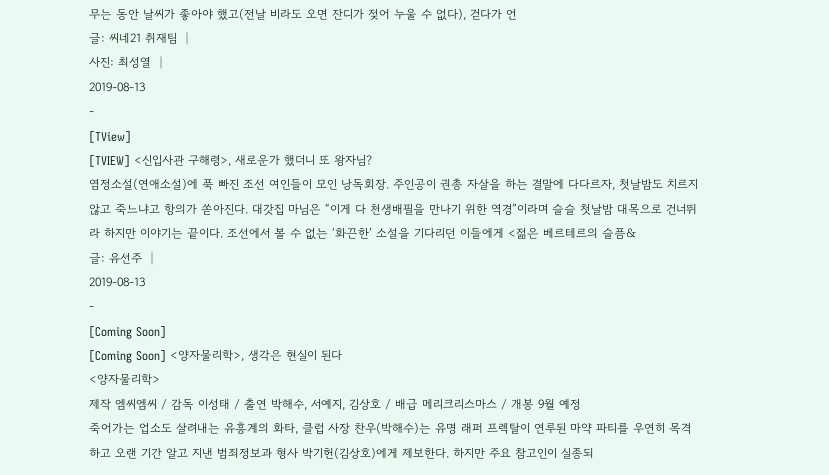무는 동안 날씨가 좋아야 했고(전날 비라도 오면 잔디가 젖어 누울 수 없다), 걷다가 언
글: 씨네21 취재팀 │
사진: 최성열 │
2019-08-13
-
[TView]
[TVIEW] <신입사관 구해령>, 새로운가 했더니 또 왕자님?
염정소설(연애소설)에 푹 빠진 조선 여인들이 모인 낭독회장. 주인공이 권총 자살을 하는 결말에 다다르자, 첫날밤도 치르지 않고 죽느냐고 항의가 쏟아진다. 대갓집 마님은 “이게 다 천생배필을 만나기 위한 역경”이라며 슬슬 첫날밤 대목으로 건너뛰라 하지만 이야기는 끝이다. 조선에서 볼 수 없는 ‘화끈한’ 소설을 기다리던 이들에게 <젊은 베르테르의 슬픔&
글: 유선주 │
2019-08-13
-
[Coming Soon]
[Coming Soon] <양자물리학>, 생각은 현실이 된다
<양자물리학>
제작 엠씨엠씨 / 감독 이성태 / 출연 박해수, 서예지, 김상호 / 배급 메리크리스마스 / 개봉 9월 예정
죽어가는 업소도 살려내는 유흥계의 화타, 클럽 사장 찬우(박해수)는 유명 래퍼 프렉탈이 연루된 마약 파티를 우연히 목격하고 오랜 기간 알고 지낸 범죄정보과 형사 박기헌(김상호)에게 제보한다. 하지만 주요 참고인이 실종되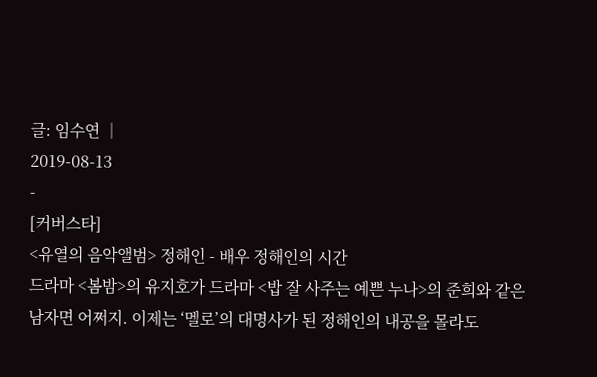글: 임수연 │
2019-08-13
-
[커버스타]
<유열의 음악앨범> 정해인 - 배우 정해인의 시간
드라마 <봄밤>의 유지호가 드라마 <밥 잘 사주는 예쁜 누나>의 준희와 같은 남자면 어쩌지. 이제는 ‘멜로’의 대명사가 된 정해인의 내공을 몰라도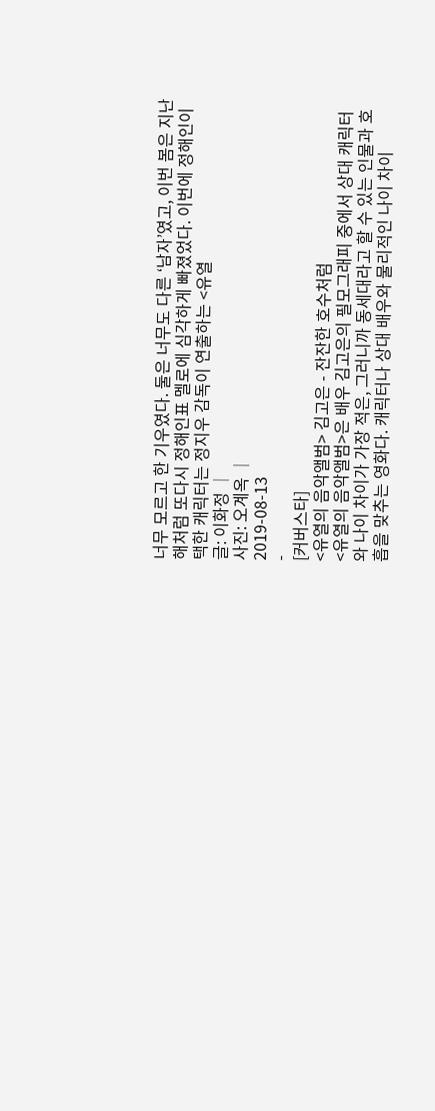너무 모르고 한 기우였다. 둘은 너무도 다른 ‘남자’였고, 이번 봄은 지난해처럼 또다시 정해인표 멜로에 심각하게 빠졌었다. 이번에 정해인이 택한 캐릭터는 정지우 감독이 연출하는 <유열
글: 이화정 │
사진: 오계옥 │
2019-08-13
-
[커버스타]
<유열의 음악앨범> 김고은 - 잔잔한 호수처럼
<유열의 음악앨범>은 배우 김고은의 필모그래피 중에서 상대 캐릭터와 나이 차이가 가장 적은, 그러니까 동세대라고 할 수 있는 인물과 호흡을 맞추는 영화다. 캐릭터나 상대 배우와 물리적인 나이 차이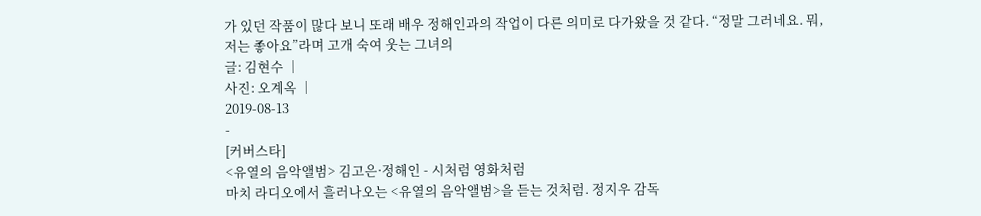가 있던 작품이 많다 보니 또래 배우 정해인과의 작업이 다른 의미로 다가왔을 것 같다. “정말 그러네요. 뭐, 저는 좋아요”라며 고개 숙여 웃는 그녀의
글: 김현수 │
사진: 오계옥 │
2019-08-13
-
[커버스타]
<유열의 음악앨범> 김고은·정해인 - 시처럼 영화처럼
마치 라디오에서 흘러나오는 <유열의 음악앨범>을 듣는 것처럼. 정지우 감독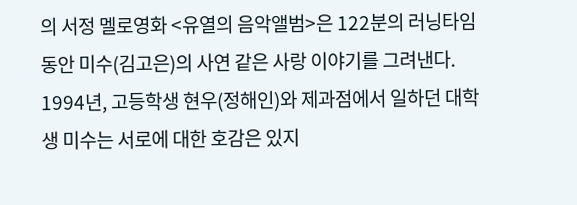의 서정 멜로영화 <유열의 음악앨범>은 122분의 러닝타임 동안 미수(김고은)의 사연 같은 사랑 이야기를 그려낸다. 1994년, 고등학생 현우(정해인)와 제과점에서 일하던 대학생 미수는 서로에 대한 호감은 있지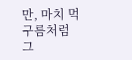만, 마치 먹구름처럼 그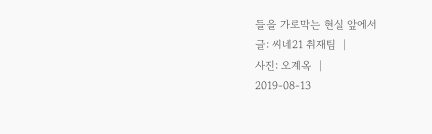들을 가로막는 현실 앞에서
글: 씨네21 취재팀 │
사진: 오계옥 │
2019-08-13